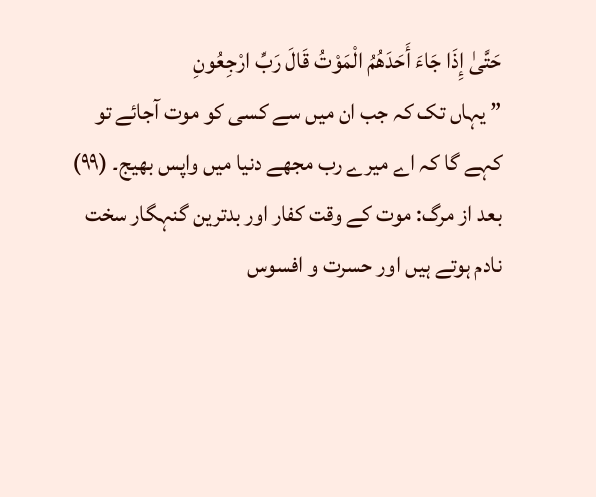حَتَّىٰ إِذَا جَاءَ أَحَدَهُمُ الْمَوْتُ قَالَ رَبِّ ارْجِعُونِ
” یہاں تک کہ جب ان میں سے کسی کو موت آجائے تو کہے گا کہ اے میرے رب مجھے دنیا میں واپس بھیج۔ (٩٩)
بعد از مرگ: موت کے وقت کفار اور بدترین گنہگار سخت نادم ہوتے ہیں اور حسرت و افسوس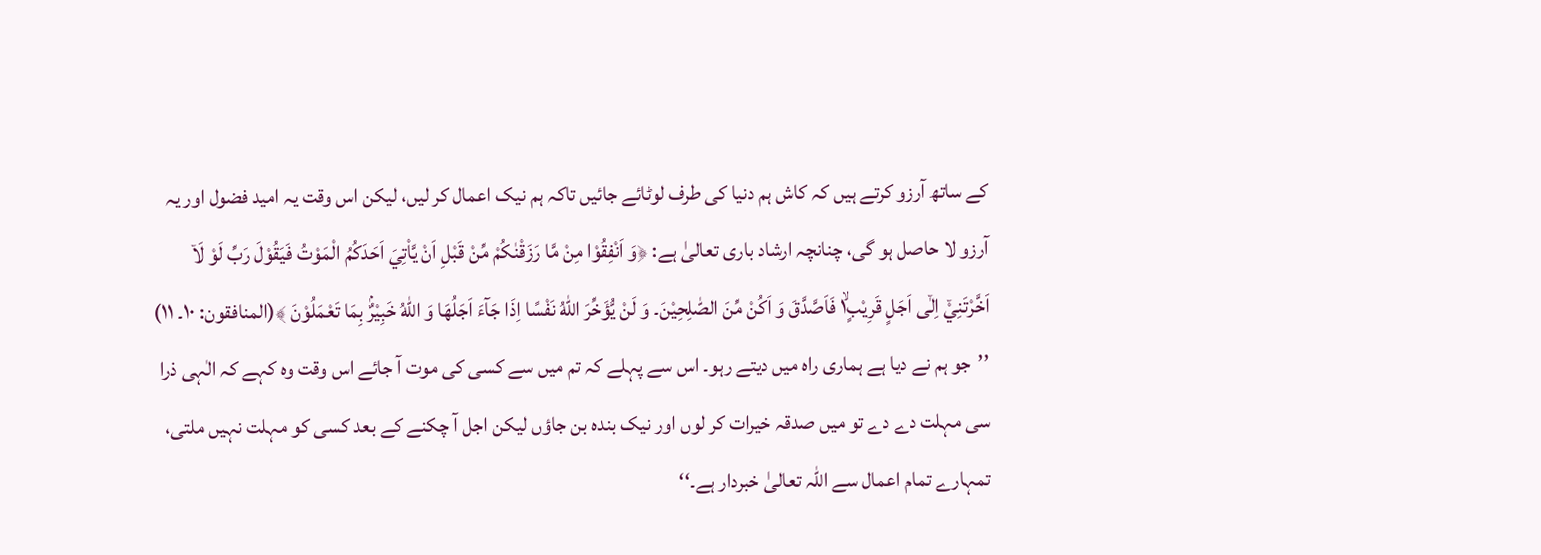کے ساتھ آرزو کرتے ہیں کہ کاش ہم دنیا کی طرف لوٹائے جائیں تاکہ ہم نیک اعمال کر لیں، لیکن اس وقت یہ امید فضول اور یہ آرزو لا حاصل ہو گی، چنانچہ ارشاد باری تعالیٰ ہے: ﴿وَ اَنْفِقُوْا مِنْ مَّا رَزَقْنٰكُمْ مِّنْ قَبْلِ اَنْ يَّاْتِيَ اَحَدَكُمُ الْمَوْتُ فَيَقُوْلَ رَبِّ لَوْ لَاۤ اَخَّرْتَنِيْۤ اِلٰۤى اَجَلٍ قَرِيْبٍ١ۙ فَاَصَّدَّقَ وَ اَكُنْ مِّنَ الصّٰلِحِيْنَ۔ وَ لَنْ يُّؤَخِّرَ اللّٰهُ نَفْسًا اِذَا جَآءَ اَجَلُهَا وَ اللّٰهُ خَبِيْرٌۢ بِمَا تَعْمَلُوْنَ ﴾(المنافقون: ۱۰۔ ۱۱) ’’جو ہم نے دیا ہے ہماری راہ میں دیتے رہو۔ اس سے پہلے کہ تم میں سے کسی کی موت آ جائے اس وقت وہ کہے کہ الٰہی ذرا سی مہلت دے دے تو میں صدقہ خیرات کر لوں اور نیک بندہ بن جاؤں لیکن اجل آ چکنے کے بعد کسی کو مہلت نہیں ملتی، تمہارے تمام اعمال سے اللہ تعالیٰ خبردار ہے۔‘‘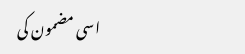اسی مضمون کی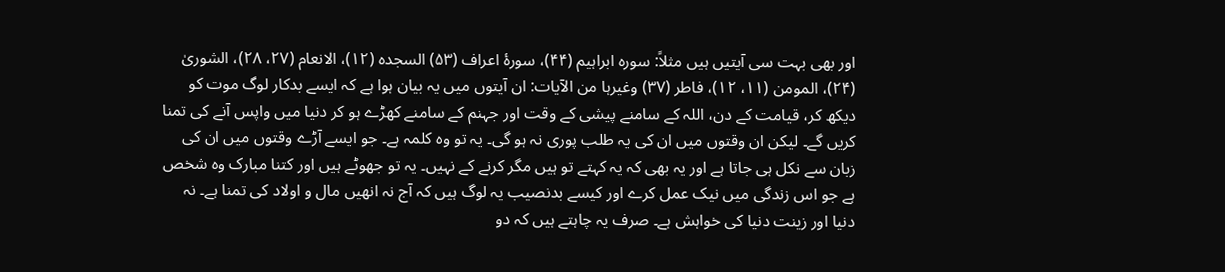اور بھی بہت سی آیتیں ہیں مثلاً: سورہ ابراہیم (۴۴)، سورۂ اعراف (۵۳) السجدہ (۱۲)، الانعام (۲۷، ۲۸)، الشوریٰ (۲۴)، المومن (۱۱، ۱۲)، فاطر (۳۷) وغیرہا من الآیات: ان آیتوں میں یہ بیان ہوا ہے کہ ایسے بدکار لوگ موت کو دیکھ کر، قیامت کے دن، اللہ کے سامنے پیشی کے وقت اور جہنم کے سامنے کھڑے ہو کر دنیا میں واپس آنے کی تمنا کریں گے۔ لیکن ان وقتوں میں ان کی یہ طلب پوری نہ ہو گی۔ یہ تو وہ کلمہ ہے۔ جو ایسے آڑے وقتوں میں ان کی زبان سے نکل ہی جاتا ہے اور یہ بھی کہ یہ کہتے تو ہیں مگر کرنے کے نہیں۔ یہ تو جھوٹے ہیں اور کتنا مبارک وہ شخص ہے جو اس زندگی میں نیک عمل کرے اور کیسے بدنصیب یہ لوگ ہیں کہ آج نہ انھیں مال و اولاد کی تمنا ہے۔ نہ دنیا اور زینت دنیا کی خواہش ہے۔ صرف یہ چاہتے ہیں کہ دو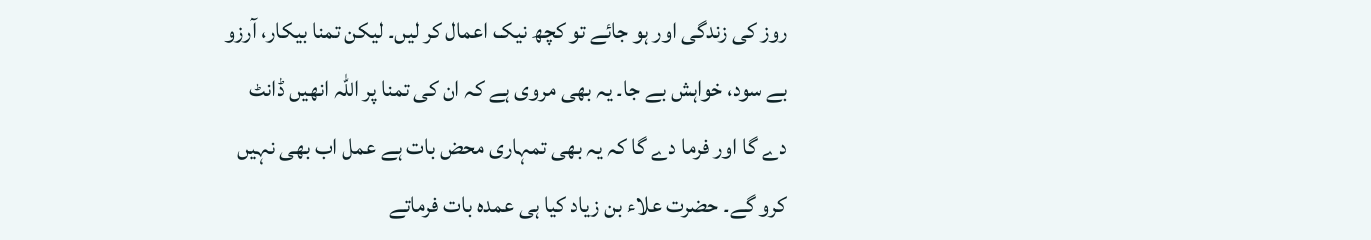روز کی زندگی اور ہو جائے تو کچھ نیک اعمال کر لیں۔ لیکن تمنا بیکار، آرزو بے سود، خواہش بے جا۔ یہ بھی مروی ہے کہ ان کی تمنا پر اللہ انھیں ڈانٹ دے گا اور فرما دے گا کہ یہ بھی تمہاری محض بات ہے عمل اب بھی نہیں کرو گے۔ حضرت علاء بن زیاد کیا ہی عمدہ بات فرماتے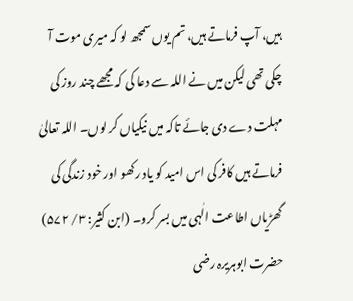ہیں، آپ فرماتے ہیں، تم یوں سمجھ لو کہ میری موت آ چکی تھی لیکن میں نے اللہ سے دعا کی کہ مجھے چند روز کی مہلت دے دی جائے تاکہ میں نیکیاں کر لوں۔ اللہ تعالیٰ فرماتے ہیں کافر کی اس امید کو یاد رکھو اور خود زندگی کی گھڑیاں اطاعت الٰہی میں بسر کرو۔ (ابن کثیر: ۳/ ۵۷۲) حضرت ابوہریرہ رضی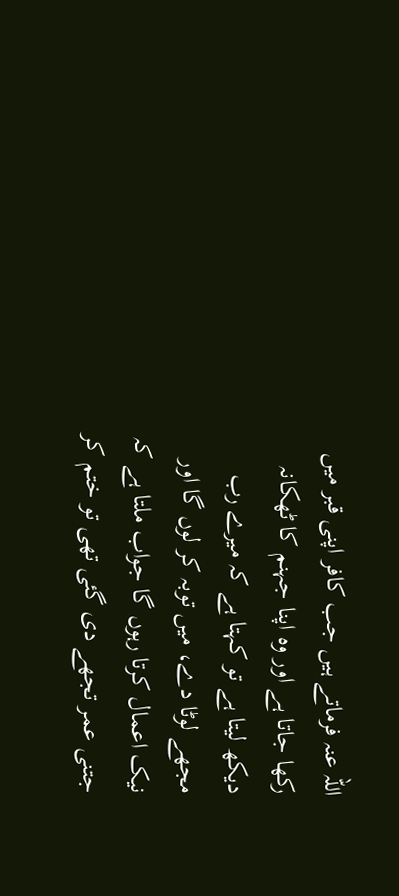اللہ عنہ فرماتے ہیں جب کافر اپنی قبر میں رکھا جاتا ہے اور وہ اپنا جہنم کا ٹھکانہ دیکھ لیتا ہے تو کہتا ہے کہ میرے رب مجھے لوٹا دے، میں توبہ کر لوں گا اور نیک اعمال کرتا رہوں گا جواب ملتا ہے کہ جتنی عمر تجھے دی گئی تھی تو ختم کر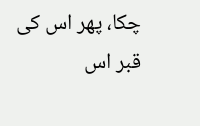چکا، پھر اس کی قبر اس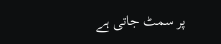پر سمٹ جاتی ہے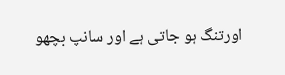اورتنگ ہو جاتی ہے اور سانپ بچھو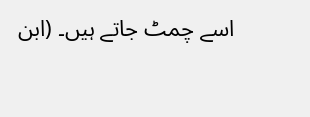اسے چمٹ جاتے ہیں۔ (ابن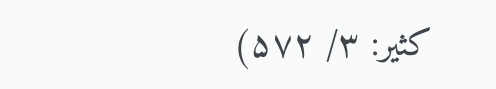کثیر: ۳/ ۵۷۲)